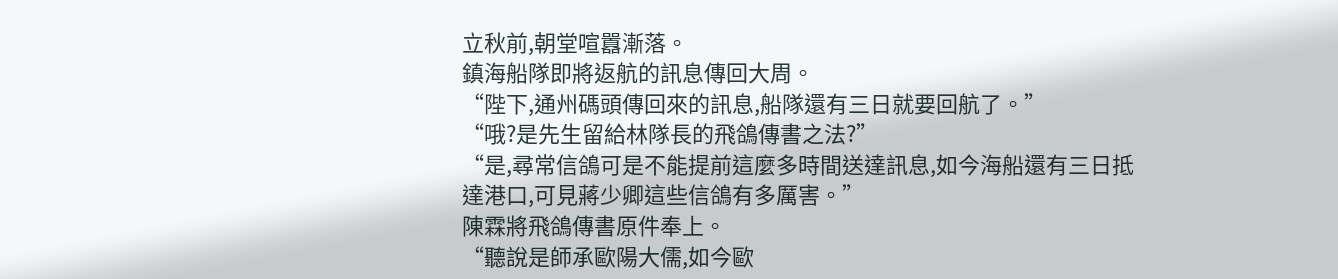立秋前,朝堂喧囂漸落。
鎮海船隊即將返航的訊息傳回大周。
“陛下,通州碼頭傳回來的訊息,船隊還有三日就要回航了。”
“哦?是先生留給林隊長的飛鴿傳書之法?”
“是,尋常信鴿可是不能提前這麼多時間送達訊息,如今海船還有三日抵達港口,可見蔣少卿這些信鴿有多厲害。”
陳霖將飛鴿傳書原件奉上。
“聽說是師承歐陽大儒,如今歐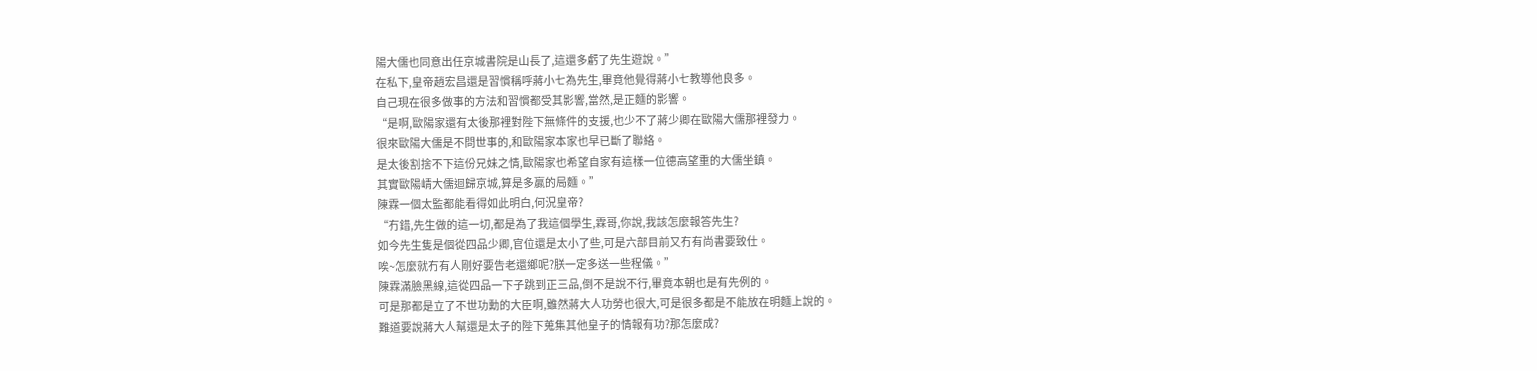陽大儒也同意出任京城書院是山長了,這還多虧了先生遊說。”
在私下,皇帝趙宏昌還是習慣稱呼蔣小七為先生,畢竟他覺得蔣小七教導他良多。
自己現在很多做事的方法和習慣都受其影響,當然,是正麵的影響。
“是啊,歐陽家還有太後那裡對陛下無條件的支援,也少不了蔣少卿在歐陽大儒那裡發力。
很來歐陽大儒是不問世事的,和歐陽家本家也早已斷了聯絡。
是太後割捨不下這份兄妹之情,歐陽家也希望自家有這樣一位德高望重的大儒坐鎮。
其實歐陽崝大儒迴歸京城,算是多贏的局麵。”
陳霖一個太監都能看得如此明白,何況皇帝?
“冇錯,先生做的這一切,都是為了我這個學生,霖哥,你說,我該怎麼報答先生?
如今先生隻是個從四品少卿,官位還是太小了些,可是六部目前又冇有尚書要致仕。
唉~怎麼就冇有人剛好要告老還鄉呢?朕一定多送一些程儀。”
陳霖滿臉黑線,這從四品一下子跳到正三品,倒不是說不行,畢竟本朝也是有先例的。
可是那都是立了不世功勳的大臣啊,雖然蔣大人功勞也很大,可是很多都是不能放在明麵上說的。
難道要說蔣大人幫還是太子的陛下蒐集其他皇子的情報有功?那怎麼成?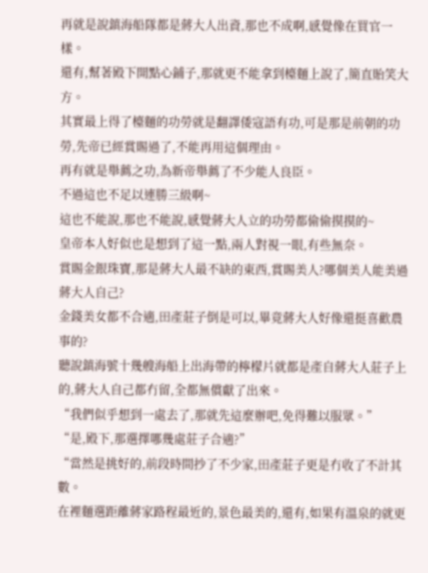再就是說鎮海船隊都是蔣大人出資,那也不成啊,感覺像在買官一樣。
還有,幫著殿下開點心鋪子,那就更不能拿到檯麵上說了,簡直貽笑大方。
其實最上得了檯麵的功勞就是翻譯倭寇語有功,可是那是前朝的功勞,先帝已經賞賜過了,不能再用這個理由。
再有就是舉薦之功,為新帝舉薦了不少能人良臣。
不過這也不足以連勝三級啊~
這也不能說,那也不能說,感覺蔣大人立的功勞都偷偷摸摸的~
皇帝本人好似也是想到了這一點,兩人對視一眼,有些無奈。
賞賜金銀珠寶,那是蔣大人最不缺的東西,賞賜美人?哪個美人能美過蔣大人自己?
金錢美女都不合適,田產莊子倒是可以,畢竟蔣大人好像還挺喜歡農事的?
聽說鎮海號十幾艘海船上出海帶的檸檬片就都是產自蔣大人莊子上的,蔣大人自己都冇留,全都無償獻了出來。
“我們似乎想到一處去了,那就先這麼辦吧,免得難以服眾。”
“是,殿下,那選擇哪幾處莊子合適?”
“當然是挑好的,前段時間抄了不少家,田產莊子更是冇收了不計其數。
在裡麵選距離蔣家路程最近的,景色最美的,還有,如果有溫泉的就更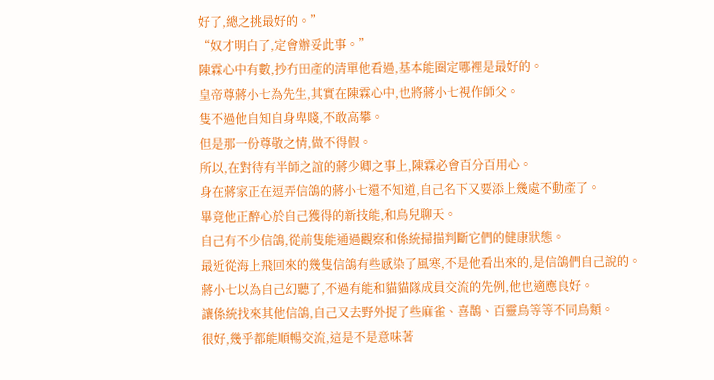好了,總之挑最好的。”
“奴才明白了,定會辦妥此事。”
陳霖心中有數,抄冇田產的清單他看過,基本能圈定哪裡是最好的。
皇帝尊蔣小七為先生,其實在陳霖心中,也將蔣小七視作師父。
隻不過他自知自身卑賤,不敢高攀。
但是那一份尊敬之情,做不得假。
所以,在對待有半師之誼的蔣少卿之事上,陳霖必會百分百用心。
身在蔣家正在逗弄信鴿的蔣小七還不知道,自己名下又要添上幾處不動產了。
畢竟他正醉心於自己獲得的新技能,和鳥兒聊天。
自己有不少信鴿,從前隻能通過觀察和係統掃描判斷它們的健康狀態。
最近從海上飛回來的幾隻信鴿有些感染了風寒,不是他看出來的,是信鴿們自己說的。
蔣小七以為自己幻聽了,不過有能和貓貓隊成員交流的先例,他也適應良好。
讓係統找來其他信鴿,自己又去野外捉了些麻雀、喜鵲、百靈鳥等等不同鳥類。
很好,幾乎都能順暢交流,這是不是意味著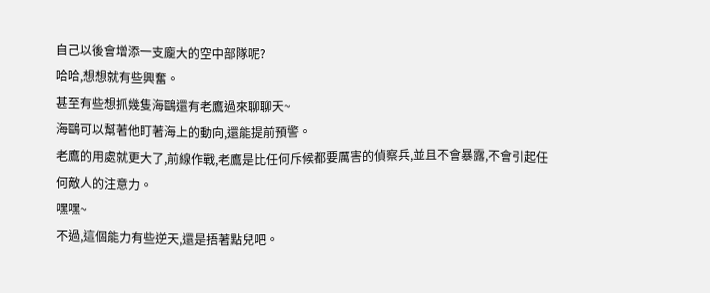自己以後會增添一支龐大的空中部隊呢?
哈哈,想想就有些興奮。
甚至有些想抓幾隻海鷗還有老鷹過來聊聊天~
海鷗可以幫著他盯著海上的動向,還能提前預警。
老鷹的用處就更大了,前線作戰,老鷹是比任何斥候都要厲害的偵察兵,並且不會暴露,不會引起任何敵人的注意力。
嘿嘿~
不過,這個能力有些逆天,還是捂著點兒吧。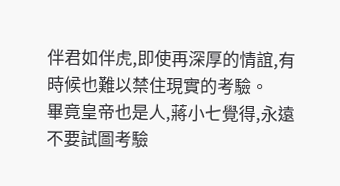伴君如伴虎,即使再深厚的情誼,有時候也難以禁住現實的考驗。
畢竟皇帝也是人,蔣小七覺得,永遠不要試圖考驗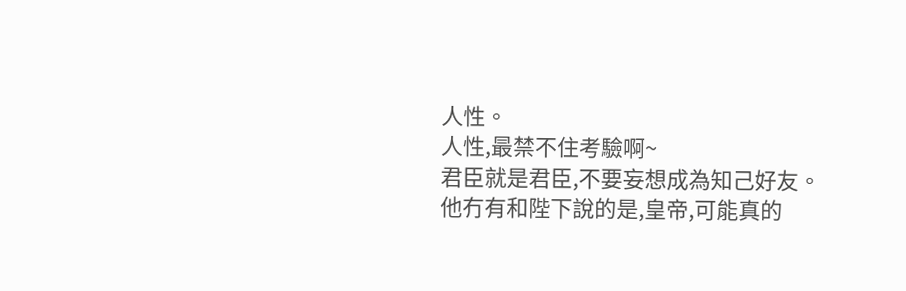人性。
人性,最禁不住考驗啊~
君臣就是君臣,不要妄想成為知己好友。
他冇有和陛下說的是,皇帝,可能真的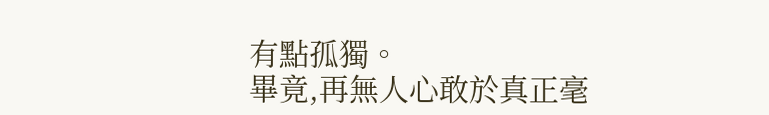有點孤獨。
畢竟,再無人心敢於真正毫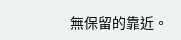無保留的靠近。